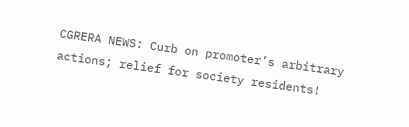CGRERA NEWS: Curb on promoter’s arbitrary actions; relief for society residents!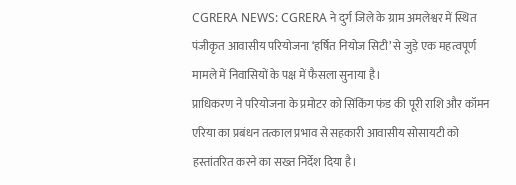CGRERA NEWS: CGRERA ने दुर्ग जिले के ग्राम अमलेश्वर में स्थित पंजीकृत आवासीय परियोजना ‘हर्षित नियोज सिटी’ से जुड़े एक महत्वपूर्ण मामले में निवासियों के पक्ष में फैसला सुनाया है।
प्राधिकरण ने परियोजना के प्रमोटर को सिंकिंग फंड की पूरी राशि और कॉमन एरिया का प्रबंधन तत्काल प्रभाव से सहकारी आवासीय सोसायटी को हस्तांतरित करने का सख्त निर्देश दिया है।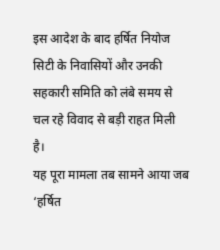इस आदेश के बाद हर्षित नियोज सिटी के निवासियों और उनकी सहकारी समिति को लंबे समय से चल रहे विवाद से बड़ी राहत मिली है।
यह पूरा मामला तब सामने आया जब ‘हर्षित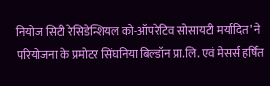नियोज सिटी रेसिडेन्शियल को-ऑपरेटिव सोसायटी मर्यादित’ ने परियोजना के प्रमोटर सिंघनिया बिल्डॉन प्रा.लि. एवं मेसर्स हर्षित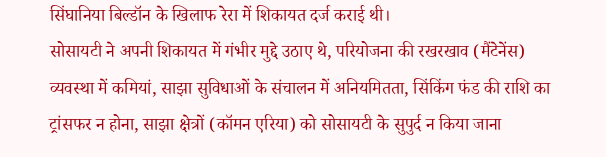सिंघानिया बिल्डॉन के खिलाफ रेरा में शिकायत दर्ज कराई थी।
सोसायटी ने अपनी शिकायत में गंभीर मुद्दे उठाए थे, परियोजना की रखरखाव (मैंटेनेंस) व्यवस्था में कमियां, साझा सुविधाओं के संचालन में अनियमितता, सिंकिंग फंड की राशि का ट्रांसफर न होना, साझा क्षेत्रों (कॉमन एरिया) को सोसायटी के सुपुर्द न किया जाना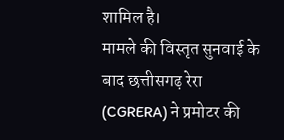शामिल है।
मामले की विस्तृत सुनवाई के बाद छत्तीसगढ़ रेरा (CGRERA) ने प्रमोटर की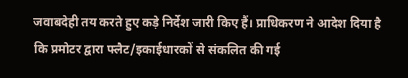जवाबदेही तय करते हुए कड़े निर्देश जारी किए हैं। प्राधिकरण ने आदेश दिया है कि प्रमोटर द्वारा फ्लैट/इकाईधारकों से संकलित की गई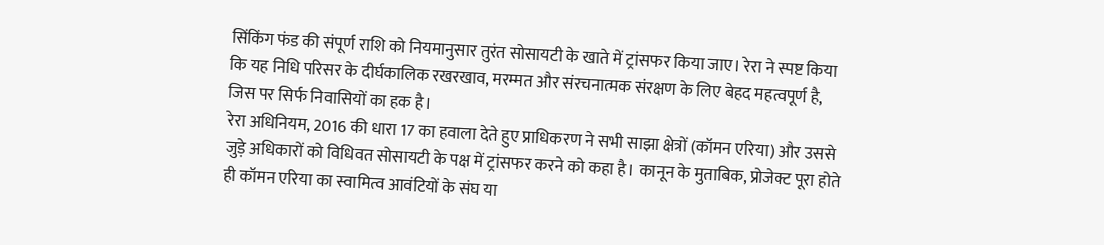सिंकिंग फंड की संपूर्ण राशि को नियमानुसार तुरंत सोसायटी के खाते में ट्रांसफर किया जाए। रेरा ने स्पष्ट किया कि यह निधि परिसर के दीर्घकालिक रखरखाव, मरम्मत और संरचनात्मक संरक्षण के लिए बेहद महत्वपूर्ण है, जिस पर सिर्फ निवासियों का हक है।
रेरा अधिनियम, 2016 की धारा 17 का हवाला देते हुए प्राधिकरण ने सभी साझा क्षेत्रों (कॉमन एरिया) और उससे जुड़े अधिकारों को विधिवत सोसायटी के पक्ष में ट्रांसफर करने को कहा है। कानून के मुताबिक, प्रोजेक्ट पूरा होते ही कॉमन एरिया का स्वामित्व आवंटियों के संघ या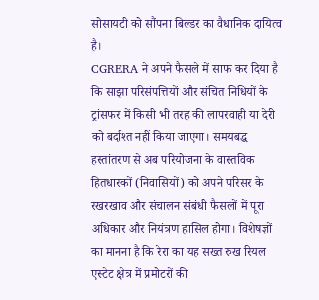सोसायटी को सौंपना बिल्डर का वैधानिक दायित्व है।
CGRERA ने अपने फैसले में साफ कर दिया है कि साझा परिसंपत्तियों और संचित निधियों के ट्रांसफर में किसी भी तरह की लापरवाही या देरी को बर्दाश्त नहीं किया जाएगा। समयबद्ध हस्तांतरण से अब परियोजना के वास्तविक हितधारकों (निवासियों) को अपने परिसर के रखरखाव और संचालन संबंधी फैसलों में पूरा अधिकार और नियंत्रण हासिल होगा। विशेषज्ञों का मानना है कि रेरा का यह सख्त रुख रियल एस्टेट क्षेत्र में प्रमोटरों की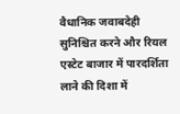वैधानिक जवाबदेही सुनिश्चित करने और रियल एस्टेट बाजार में पारदर्शिता लाने की दिशा में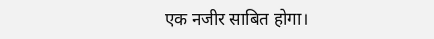एक नजीर साबित होगा।